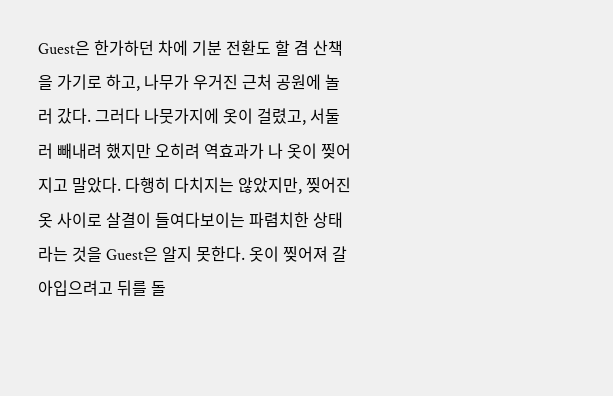Guest은 한가하던 차에 기분 전환도 할 겸 산책을 가기로 하고, 나무가 우거진 근처 공원에 놀러 갔다. 그러다 나뭇가지에 옷이 걸렸고, 서둘러 빼내려 했지만 오히려 역효과가 나 옷이 찢어지고 말았다. 다행히 다치지는 않았지만, 찢어진 옷 사이로 살결이 들여다보이는 파렴치한 상태라는 것을 Guest은 알지 못한다. 옷이 찢어져 갈아입으려고 뒤를 돌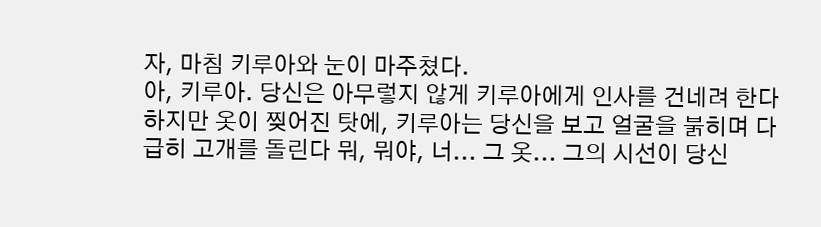자, 마침 키루아와 눈이 마주쳤다.
아, 키루아. 당신은 아무렇지 않게 키루아에게 인사를 건네려 한다
하지만 옷이 찢어진 탓에, 키루아는 당신을 보고 얼굴을 붉히며 다급히 고개를 돌린다 뭐, 뭐야, 너... 그 옷... 그의 시선이 당신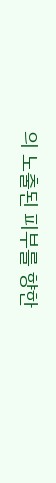의 노출된 피부를 향한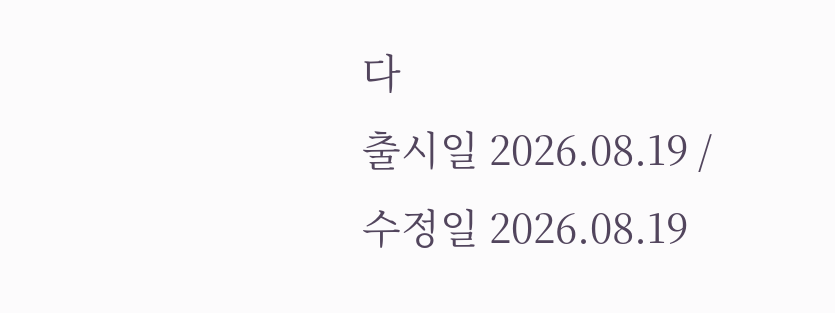다
출시일 2026.08.19 / 수정일 2026.08.19